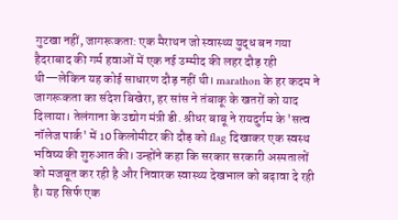गुटखा नहीं, जागरूकता: एक मैराथन जो स्वास्थ्य युद्ध बन गया
हैदराबाद की गर्म हवाओं में एक नई उम्मीद की लहर दौड़ रही थी—लेकिन यह कोई साधारण दौड़ नहीं थी। marathon के हर कदम ने जागरूकता का संदेश बिखेरा, हर सांस ने तंबाकू के खतरों को याद दिलाया। तेलंगाना के उद्योग मंत्री डी. श्रीधर बाबू ने रायदुर्गम के 'सत्व नॉलेज पार्क' में 10 किलोमीटर की दौड़ को flag दिखाकर एक स्वस्थ भविष्य की शुरुआत की। उन्होंने कहा कि सरकार सरकारी अस्पतालों को मजबूत कर रही है और निवारक स्वास्थ्य देखभाल को बढ़ावा दे रही है। यह सिर्फ एक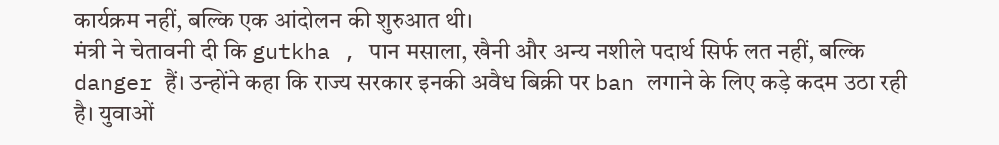कार्यक्रम नहीं, बल्कि एक आंदोलन की शुरुआत थी।
मंत्री ने चेतावनी दी कि gutkha , पान मसाला, खैनी और अन्य नशीले पदार्थ सिर्फ लत नहीं, बल्कि danger हैं। उन्होंने कहा कि राज्य सरकार इनकी अवैध बिक्री पर ban लगाने के लिए कड़े कदम उठा रही है। युवाओं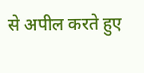से अपील करते हुए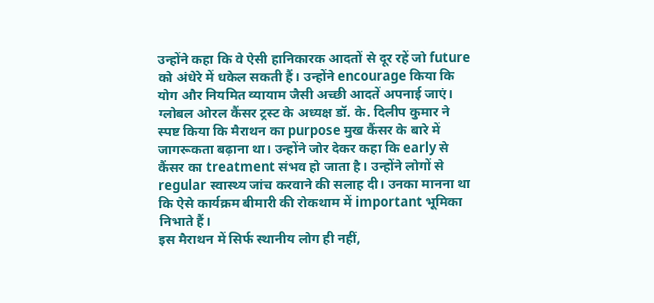उन्होंने कहा कि वे ऐसी हानिकारक आदतों से दूर रहें जो future को अंधेरे में धकेल सकती हैं। उन्होंने encourage किया कि योग और नियमित व्यायाम जैसी अच्छी आदतें अपनाई जाएं।
ग्लोबल ओरल कैंसर ट्रस्ट के अध्यक्ष डॉ. के. दिलीप कुमार ने स्पष्ट किया कि मैराथन का purpose मुख कैंसर के बारे में जागरूकता बढ़ाना था। उन्होंने जोर देकर कहा कि early से कैंसर का treatment संभव हो जाता है। उन्होंने लोगों से regular स्वास्थ्य जांच करवाने की सलाह दी। उनका मानना था कि ऐसे कार्यक्रम बीमारी की रोकथाम में important भूमिका निभाते हैं।
इस मैराथन में सिर्फ स्थानीय लोग ही नहीं,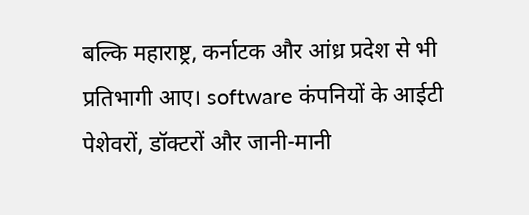बल्कि महाराष्ट्र, कर्नाटक और आंध्र प्रदेश से भी प्रतिभागी आए। software कंपनियों के आईटी पेशेवरों, डॉक्टरों और जानी-मानी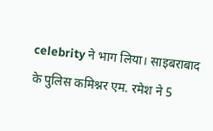celebrity ने भाग लिया। साइबराबाद के पुलिस कमिश्नर एम. रमेश ने 5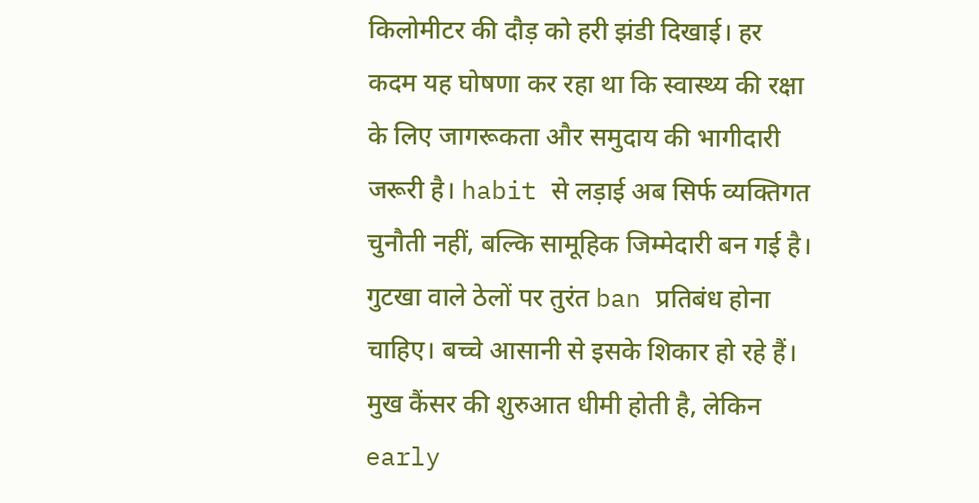किलोमीटर की दौड़ को हरी झंडी दिखाई। हर कदम यह घोषणा कर रहा था कि स्वास्थ्य की रक्षा के लिए जागरूकता और समुदाय की भागीदारी जरूरी है। habit से लड़ाई अब सिर्फ व्यक्तिगत चुनौती नहीं, बल्कि सामूहिक जिम्मेदारी बन गई है।
गुटखा वाले ठेलों पर तुरंत ban प्रतिबंध होना चाहिए। बच्चे आसानी से इसके शिकार हो रहे हैं।
मुख कैंसर की शुरुआत धीमी होती है, लेकिन early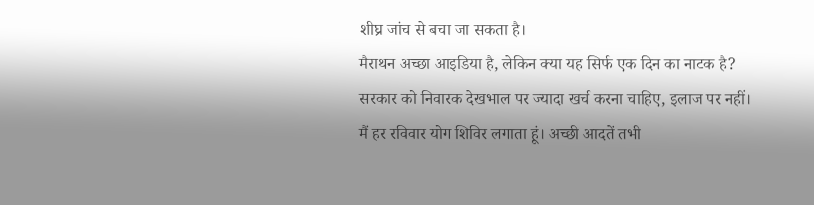शीघ्र जांच से बचा जा सकता है।
मैराथन अच्छा आइडिया है, लेकिन क्या यह सिर्फ एक दिन का नाटक है?
सरकार को निवारक देखभाल पर ज्यादा खर्च करना चाहिए, इलाज पर नहीं।
मैं हर रविवार योग शिविर लगाता हूं। अच्छी आदतें तभी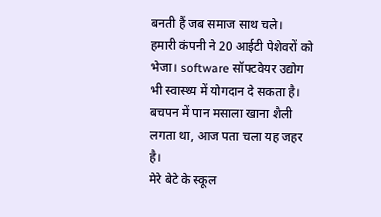बनती हैं जब समाज साथ चले।
हमारी कंपनी ने 20 आईटी पेशेवरों को भेजा। software सॉफ्टवेयर उद्योग भी स्वास्थ्य में योगदान दे सकता है।
बचपन में पान मसाला खाना शैली लगता था, आज पता चला यह जहर है।
मेरे बेटे के स्कूल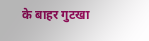के बाहर गुटखा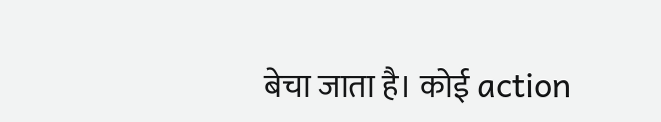बेचा जाता है। कोई action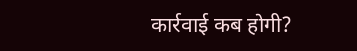कार्रवाई कब होगी?